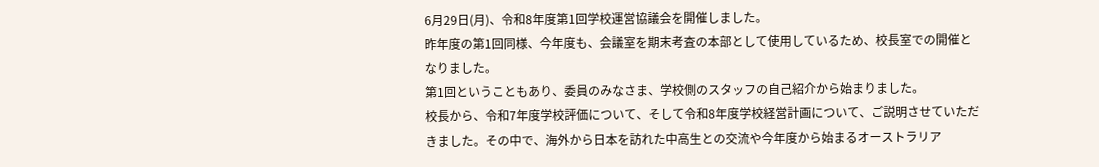6月29日(月)、令和8年度第1回学校運営協議会を開催しました。
昨年度の第1回同様、今年度も、会議室を期末考査の本部として使用しているため、校長室での開催となりました。
第1回ということもあり、委員のみなさま、学校側のスタッフの自己紹介から始まりました。
校長から、令和7年度学校評価について、そして令和8年度学校経営計画について、ご説明させていただきました。その中で、海外から日本を訪れた中高生との交流や今年度から始まるオーストラリア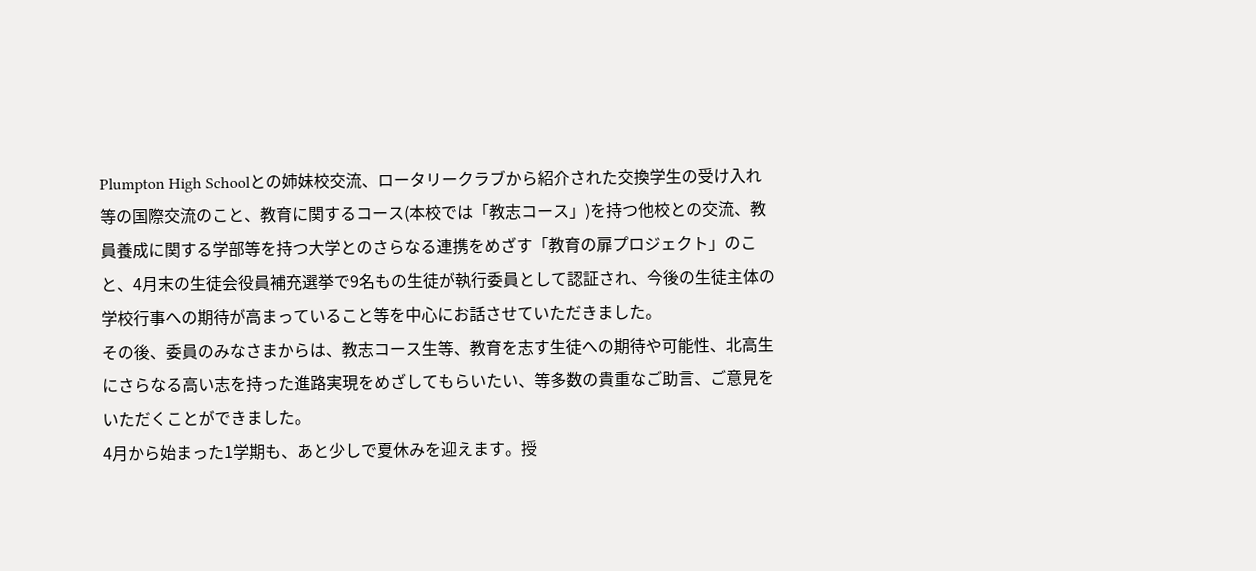Plumpton High Schoolとの姉妹校交流、ロータリークラブから紹介された交換学生の受け入れ等の国際交流のこと、教育に関するコース(本校では「教志コース」)を持つ他校との交流、教員養成に関する学部等を持つ大学とのさらなる連携をめざす「教育の扉プロジェクト」のこと、4月末の生徒会役員補充選挙で9名もの生徒が執行委員として認証され、今後の生徒主体の学校行事への期待が高まっていること等を中心にお話させていただきました。
その後、委員のみなさまからは、教志コース生等、教育を志す生徒への期待や可能性、北高生にさらなる高い志を持った進路実現をめざしてもらいたい、等多数の貴重なご助言、ご意見をいただくことができました。
4月から始まった1学期も、あと少しで夏休みを迎えます。授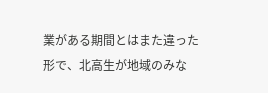業がある期間とはまた違った形で、北高生が地域のみな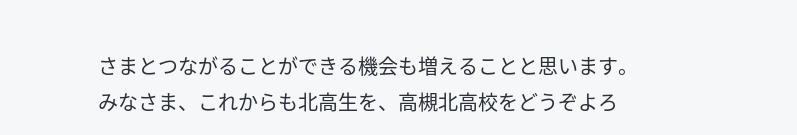さまとつながることができる機会も増えることと思います。
みなさま、これからも北高生を、高槻北高校をどうぞよろ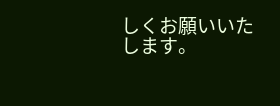しくお願いいたします。